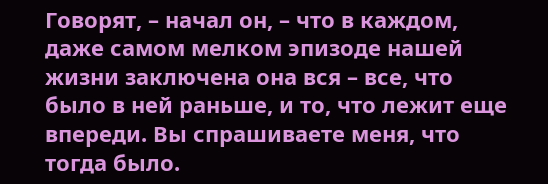Говорят, – начал он, – что в каждом, даже самом мелком эпизоде нашей жизни заключена она вся – все, что было в ней раньше, и то, что лежит еще впереди. Вы спрашиваете меня, что тогда было.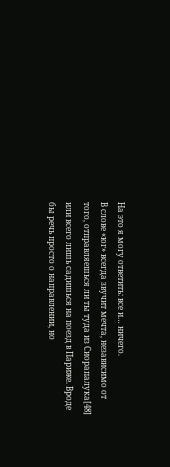На это я могу ответить: все и… ничего.
В слове «юг» всегда звучит мечта, независимо от того, отправляешься ли ты туда из Сиорапалука[48] или всего лишь садишься на поезд в Париже. Вроде бы речь просто о направлении, но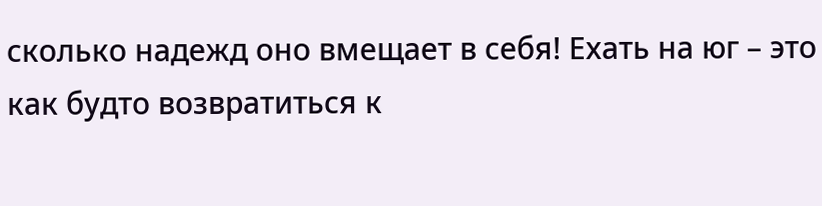сколько надежд оно вмещает в себя! Ехать на юг – это как будто возвратиться к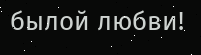былой любви!